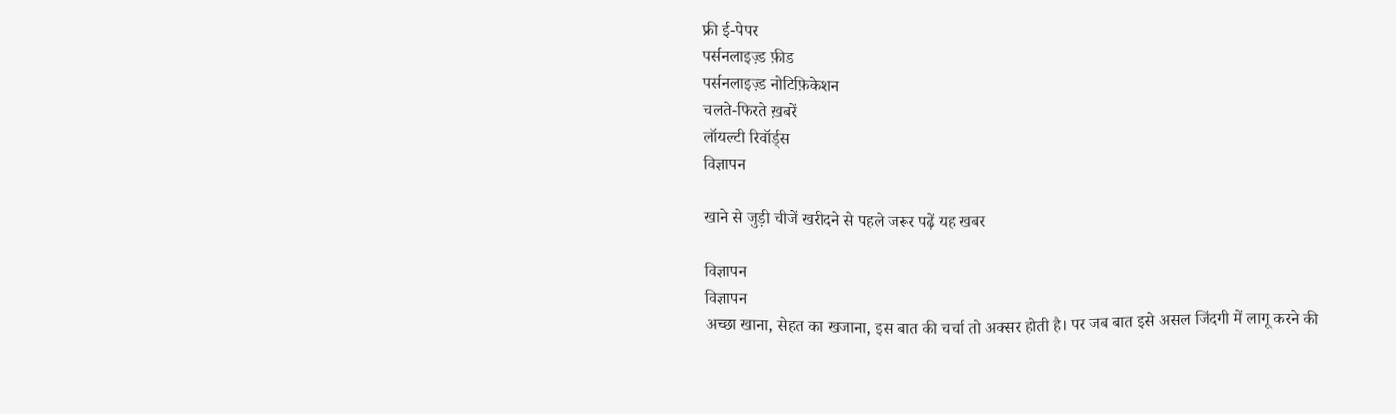फ्री ई-पेपर
पर्सनलाइज़्ड फ़ीड
पर्सनलाइज़्ड नोटिफ़िकेशन
चलते-फिरते ख़बरें
लॉयल्टी रिवॉर्ड्स
विज्ञापन

खाने से जुड़ी चीजें खरीदने से पहले जरूर पढ़ें यह खबर

विज्ञापन
विज्ञापन
अच्छा खाना, सेहत का खजाना, इस बात की चर्चा तो अक्सर होती है। पर जब बात इसे असल जिंदगी में लागू करने की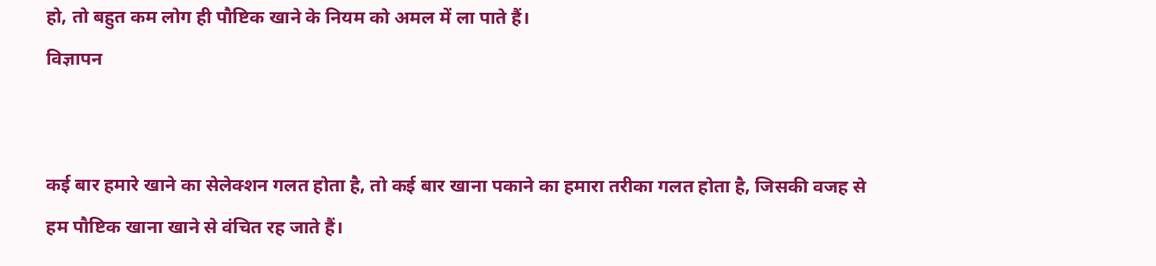हो, तो बहुत कम लोग ही पौष्टिक खाने के नियम को अमल में ला पाते हैं।
विज्ञापन


कई बार हमारे खाने का सेलेक्शन गलत होता है, तो कई बार खाना पकाने का हमारा तरीका गलत होता है, जिसकी वजह से हम पौष्टिक खाना खाने से वंचित रह जाते हैं।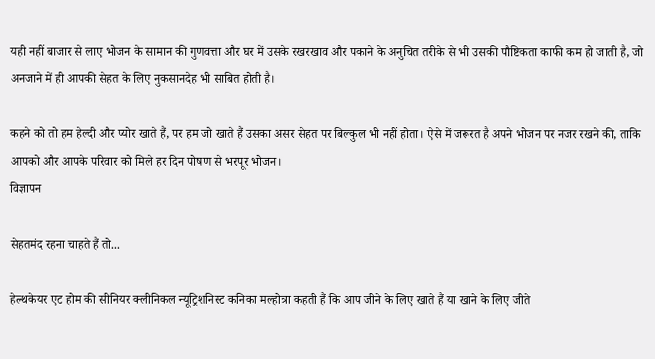यही नहीं बाजार से लाए भोजन के सामान की गुणवत्ता और घर में उसके रखरखाव और पकाने के अनुचित तरीके से भी उसकी पौष्टिकता काफी कम हो जाती है, जो अनजाने में ही आपकी सेहत के लिए नुकसानदेह भी साबित होती है।

कहने को तो हम हेल्दी और प्योर खाते हैं, पर हम जो खाते हैं उसका असर सेहत पर बिल्कुल भी नहीं होता। ऐसे में जरूरत है अपने भोजन पर नजर रखने की, ताकि आपको और आपके परिवार को मिले हर दिन पोषण से भरपूर भोजन।
विज्ञापन

सेहतमंद रहना चाहते हैं तो...

हेल्थकेयर एट होम की सीनियर क्लीनिकल न्यूट्रिशनिस्ट कनिका मल्होत्रा कहती हैं कि आप जीने के लिए खाते हैं या खाने के लिए जीते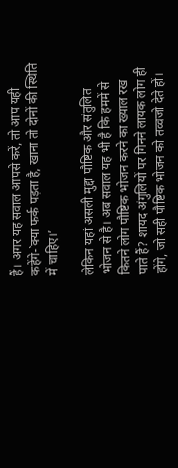हैं। अगर यह सवाल आपसे करें, तो आप यही कहेंगे-`क्या फर्क पड़ता है, खाना तो दोनों की स्थिति में चाहिए।’

लेकिन यहां असली मुद्दा पौष्टिक और संतुलित भोजन से है। अब सवाल यह भी है कि हममें से कितने लोग पौष्टिक भोजन करने का ख्याल रख पाते हैं? शायद अंगुलियों पर गिनने लायक लोग ही होंगे, जो सही पौष्टिक भोजन को तव्वजो देते हों।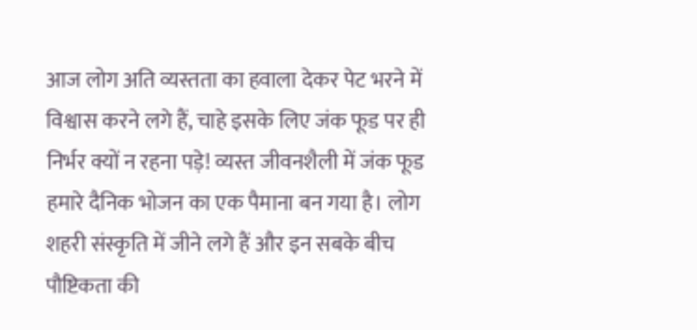आज लोग अति व्यस्तता का हवाला देकर पेट भरने में विश्वास करने लगे हैं, चाहे इसके लिए जंक फूड पर ही निर्भर क्यों न रहना पड़े! व्यस्त जीवनशैली में जंक फूड हमारे दैनिक भोजन का एक पैमाना बन गया है। लोग शहरी संस्कृति में जीने लगे हैं और इन सबके बीच पौष्टिकता की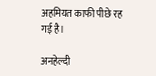अहमियत काफी पीछे रह गई है।

अनहेल्दी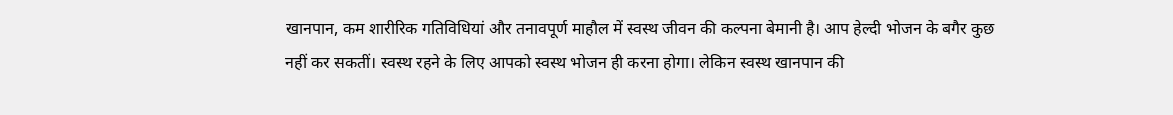खानपान, कम शारीरिक गतिविधियां और तनावपूर्ण माहौल में स्वस्‍थ जीवन की कल्पना बेमानी है। आप हेल्दी भोजन के बगैर कुछ नहीं कर सकतीं। स्वस्थ रहने के लिए आपको स्वस्थ भोजन ही करना होगा। लेकिन स्वस्थ खानपान की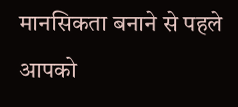मानसिकता बनाने से पहले आपको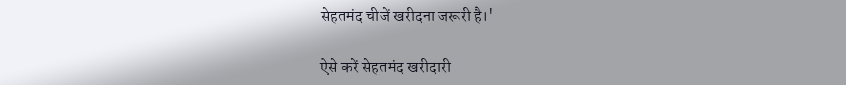सेहतमंद चीजें खरीदना जरूरी है।'

ऐसे करें सेहतमंद खरीदारी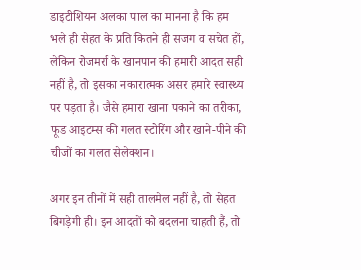डाइटीशियन अलका पाल का मानना है कि हम भले ही सेहत के प्रति कितने ही सजग व सचेत हों, लेकिन रोजमर्रा के खानपान की हमारी आदत सही नहीं है, तो इसका नकारात्‍मक असर हमारे स्वास्थ्य पर पड़ता है। जैसे हमारा खाना पकाने का तरीका, फूड आइटम्स की गलत स्टोरिंग और खाने-पीने की चीजों का गलत सेलेक्‍शन।

अगर इन तीनों में सही तालमेल नहीं है, तो सेहत बिगड़ेगी ही। इन आदतों को बदलना चाहती हैं, तो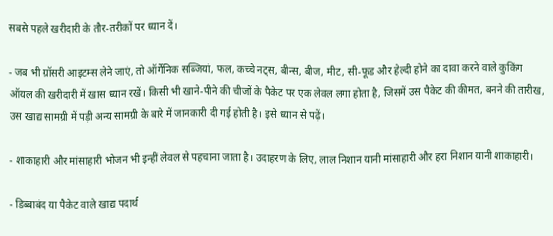सबसे पहले खरीदारी के तौर-तरीकों पर ध्यान दें।

- जब भी ग्रॉसरी आइटम्‍स लेने जाएं, तो ऑर्गेनिक सब्जियां, फल, कच्‍चे नट्स, बीन्स, बीज, मीट, सी-फूड और हेल्दी होने का दावा करने वाले कुकिंग ऑयल की खरीदारी में खास ध्यान रखें। किसी भी खाने-पीने की चीजों के पैकेट पर एक लेवल लगा होता है, जिसमें उस पैकेट की कीमत, बनने की तारीख, उस खाद्य सामग्री में पड़ी अन्‍य सामग्री के बारे में जानकारी दी गई होती है। इसे ध्यान से पढ़ें।

- शाकाहारी और मांसाहारी भोजन भी इन्हीं लेवल से पहचाना जाता है। उदाहरण के लिए, लाल निशान यानी मांसाहारी और हरा निशान यानी शाकाहारी।

- डिब्बाबंद या पैकेट वाले खाद्य पदार्थ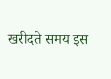खरीदते समय इस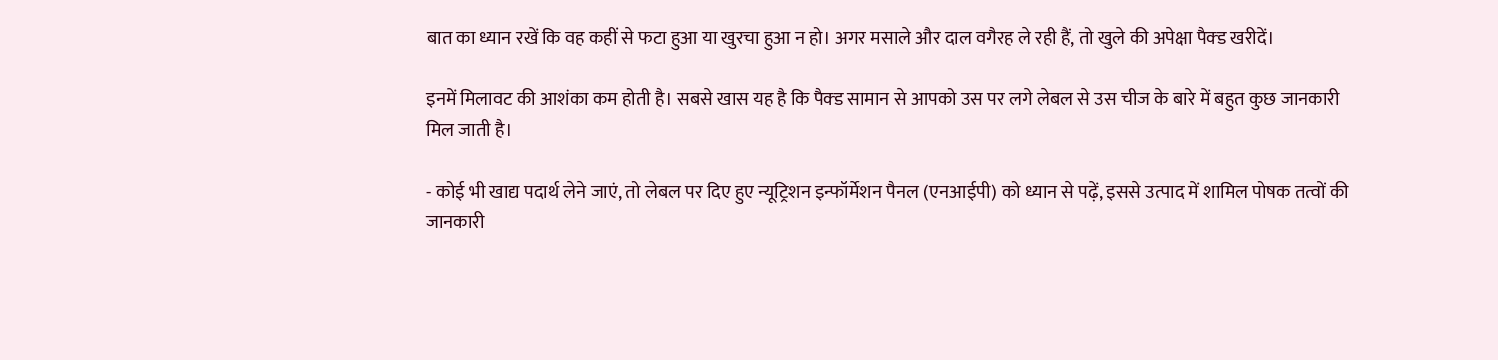बात का ध्यान रखें कि वह कहीं से फटा हुआ या खुरचा हुआ न हो। अगर मसाले और दाल वगैरह ले रही हैं, तो खुले की अपेक्षा पैक्ड खरीदें।

इनमें मिलावट की आशंका कम होती है। सबसे खास यह है कि पैक्ड सामान से आपको उस पर लगे लेबल से उस चीज के बारे में बहुत कुछ जानकारी मिल जाती है।

- कोई भी खाद्य पदार्थ लेने जाएं, तो लेबल पर दिए हुए न्यूट्रिशन इन्फॉर्मेशन पैनल (एनआईपी) को ध्यान से पढ़ें, इससे उत्पाद में शामिल पोषक तत्वों की जानकारी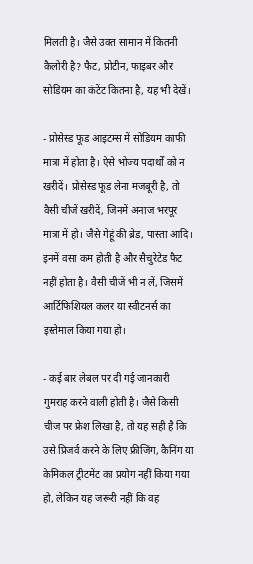मिलती है। जैसे उक्त सामान में कितनी कैलोरी है? फैट, प्रोटीन, फाइबर और सोडियम का कंटेंट कितना है, यह भी देखें।

- प्रोसेस्ड फूड आइटम्स में सोडियम काफी मात्रा में होता है। ऐसे भोज्य पदार्थों को न खरीदें। प्रोसेस्ड फूड लेना मजबूरी है, तो वैसी चीजें खरीदें, जिनमें अनाज भरपूर मात्रा में हो। जैसे गेहूं की ब्रेड, पास्ता आदि। इनमें वसा कम होती है और सैचुरेटेड फैट नहीं होता है। वैसी चीजें भी न लें, जिसमें आर्टिफिशियल कलर या स्वीटनर्स का इस्तेमाल किया गया हो।

- कई बार लेबल पर दी गई जानकारी गुमराह करने वाली होती है। जैसे किसी चीज पर फ्रेश लिखा है, तो यह सही है कि उसे प्रिजर्व करने के लिए फ्रीजिंग, कैनिंग या केमिकल ट्रीटमेंट का प्रयोग नहीं किया गया हो, लेकिन यह जरूरी नहीं कि वह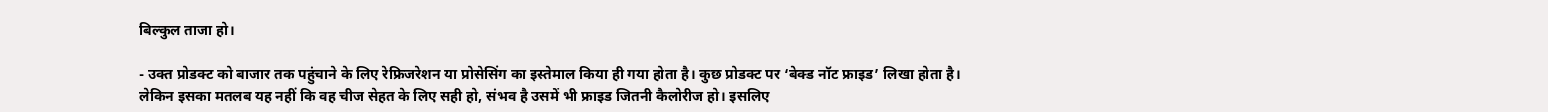बिल्कुल ताजा हो।

- उक्त प्रोडक्ट को बाजार तक पहुंचाने के लिए रेफ्रिजरेशन या प्रोसेसिंग का इस्तेमाल किया ही गया होता है। कुछ प्रोडक्ट पर ‘बेक्ड नॉट फ्राइड’ लिखा होता है। लेकिन इसका मतलब यह नहीं कि वह चीज सेहत के लिए सही हो, संभव है उसमें भी फ्राइड जितनी कैलोरीज हो। इसलिए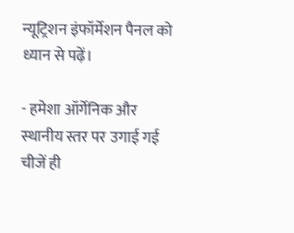न्यूट्रिशन इंफॉर्मेशन पैनल को ध्यान से पढ़ें।

- हमेशा ऑर्गेनिक और स्‍थानीय स्तर पर उगाई गई चीजें ही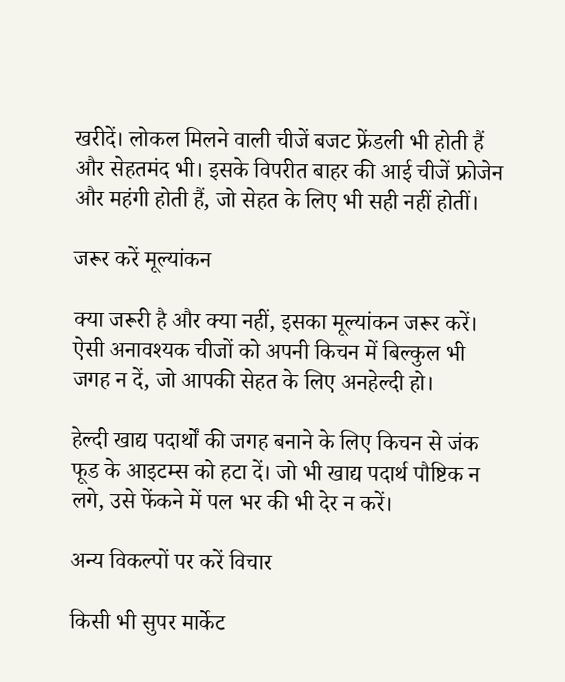खरीदें। लोकल मिलने वाली चीजें बजट फ्रेंडली भी होती हैं और सेहतमंद भी। इसके विपरीत बाहर की आई चीजें फ्रोजेन और महंगी होती हैं, जो सेहत के लिए भी सही नहीं होतीं।

जरूर करें मूल्यांकन

क्या जरूरी है और क्या नहीं, इसका मूल्यांकन जरूर करें। ऐसी अनावश्यक चीजों को अपनी किचन में बिल्कुल भी जगह न दें, जो आपकी सेहत के लिए अनहेल्दी हो।

हेल्दी खाद्य पदार्थों की जगह बनाने के लिए किचन से जंक फूड के आइटम्स को हटा दें। जो भी खाद्य पदार्थ पौष्टिक न लगे, उसे फेंकने में पल भर की भी देर न करें।

अन्य विकल्पों पर करें विचार

किसी भी सुपर मार्केट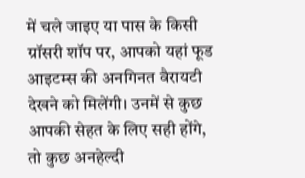में चले जाइए या पास के किसी ग्रॉसरी शॉप पर, आपको यहां फूड आइटम्स की अनगिनत वैरायटी देखने को मिलेंगी। उनमें से कुछ आपकी सेहत के लिए सही होंगे, तो कुछ अनहेल्दी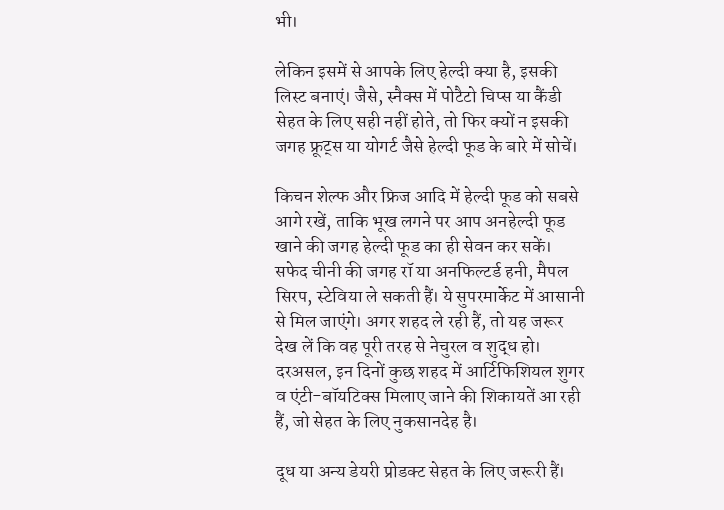भी।

लेकिन इसमें से आपके लिए हेल्दी क्या है, इसकी लिस्ट बनाएं। जैसे, स्नैक्स में पोटैटो चिप्स या कैंडी सेहत के लिए सही नहीं होते, तो फिर क्यों न इसकी जगह फ्रूट्स या योगर्ट जैसे हेल्दी फूड के बारे में सोचें।

किचन शेल्फ और फ्रिज आदि में हेल्दी फूड को सबसे आगे रखें, ताकि भूख लगने पर आप अनहेल्दी फूड खाने की जगह हेल्दी फूड का ही सेवन कर सकें। सफेद चीनी की जगह रॉ या अनफिल्टर्ड हनी, मैपल सिरप, स्टेविया ले सकती हैं। ये सुपरमार्केट में आसानी से मिल जाएंगे। अगर शहद ले रही हैं, तो यह जरूर देख लें कि वह पूरी तरह से नेचुरल व शुद्ध हो। दरअसल, इन दिनों कुछ शहद में आर्टिफिशियल शुगर व एंटी-बॉयटिक्स मिलाए जाने की शिकायतें आ रही हैं, जो सेहत के लिए नुकसानदेह है।

दूध या अन्य डेयरी प्रोडक्ट सेहत के लिए जरूरी हैं।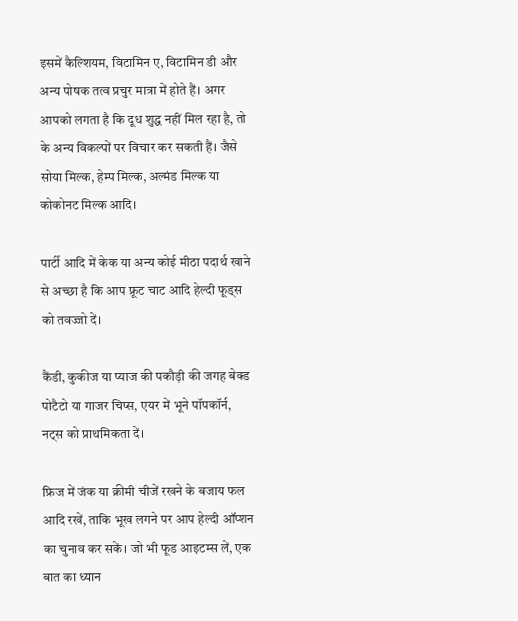इसमें कैल्शियम, विटामिन ए, विटामिन डी और अन्य पोषक तत्व प्रचुर मात्रा में होते हैं। अगर आपको लगता है कि दूध शुद्ध नहीं मिल रहा है, तो के अन्य विकल्पों पर विचार कर सकती हैं। जैसे सोया मिल्क, हेम्प मिल्क, अल्मंड मिल्‍क या कोकोनट मिल्क आदि।

पार्टी आदि में केक या अन्य कोई मीठा पदार्थ खाने से अच्छा है कि आप फ्रूट चाट आदि हेल्दी फूड्स को तवज्जो दें।

कैंडी, कुकीज या प्याज की पकौड़ी की जगह बेक्ड पोटैटो या गाजर चिप्स, एयर में भूने पॉपकॉर्न, नट्स को प्राथमिकता दें।

फ्रिज में जंक या क्रीमी चीजें रखने के बजाय फल आदि रखें, ताकि भूख लगने पर आप हेल्दी ऑप्‍शन का चुनाव कर सकें। जो भी फूड आइटम्स लें, एक बात का ध्यान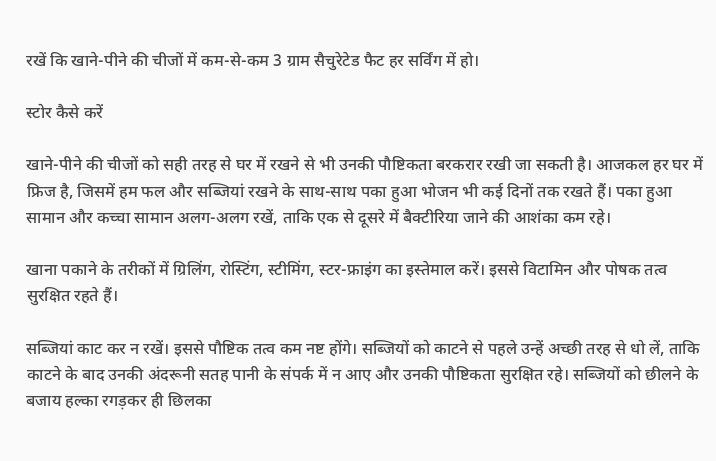रखें कि खाने-पीने की चीजों में कम-से-कम 3 ग्राम सैचुरेटेड फैट हर सर्विंग में हो।

स्टोर कैसे करें

खाने-पीने की चीजों को सही तरह से घर में रखने से भी उनकी पौष्टिकता बरकरार रखी जा सकती है। आजकल हर घर में फ्रिज है, जिसमें हम फल और सब्जियां रखने के साथ-साथ पका हुआ भोजन भी कई दिनों तक रखते हैं। पका हुआ सामान और कच्चा सामान अलग-अलग रखें, ताकि एक से दूसरे में बैक्टीरिया जाने की आशंका कम रहे।

खाना पकाने के तरीकों में ग्रिलिंग, रोस्टिंग, स्टीमिंग, स्टर-फ्राइंग का इस्तेमाल करें। इससे विटामिन और पोषक तत्व सुरक्षित रहते हैं।

सब्जियां काट कर न रखें। इससे पौष्टिक तत्व कम नष्ट होंगे। सब्जियों को काटने से पहले उन्हें अच्छी तरह से धो लें, ताकि काटने के बाद उनकी अंदरूनी सतह पानी के संपर्क में न आए और उनकी पौष्टिकता सुरक्षित रहे। सब्जियों को छीलने के बजाय हल्का रगड़कर ही छिलका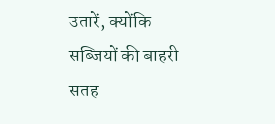उतारें, क्योंकि सब्जियों की बाहरी सतह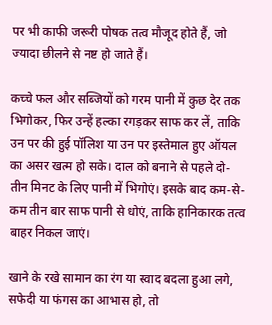पर भी काफी जरूरी पोषक तत्व मौजूद होते हैं, जो ज्यादा छीलने से नष्ट हो जाते हैं।

कच्चे फल और सब्जियों को गरम पानी में कुछ देर तक भिगोकर, फिर उन्हें हल्का रगड़कर साफ कर लें, ताकि उन पर की हुई पॉलिश या उन पर इस्तेमाल हुए ऑयल का असर खत्म हो सके। दाल को बनाने से पहले दो-तीन मिनट के लिए पानी में भिगोएं। इसके बाद कम-से-कम तीन बार साफ पानी से धोएं, ताकि हानिकारक तत्व बाहर निकल जाएं।

खाने के रखे सामान का रंग या स्वाद बदला हुआ लगे, सफेदी या फंगस का आभास हो, तो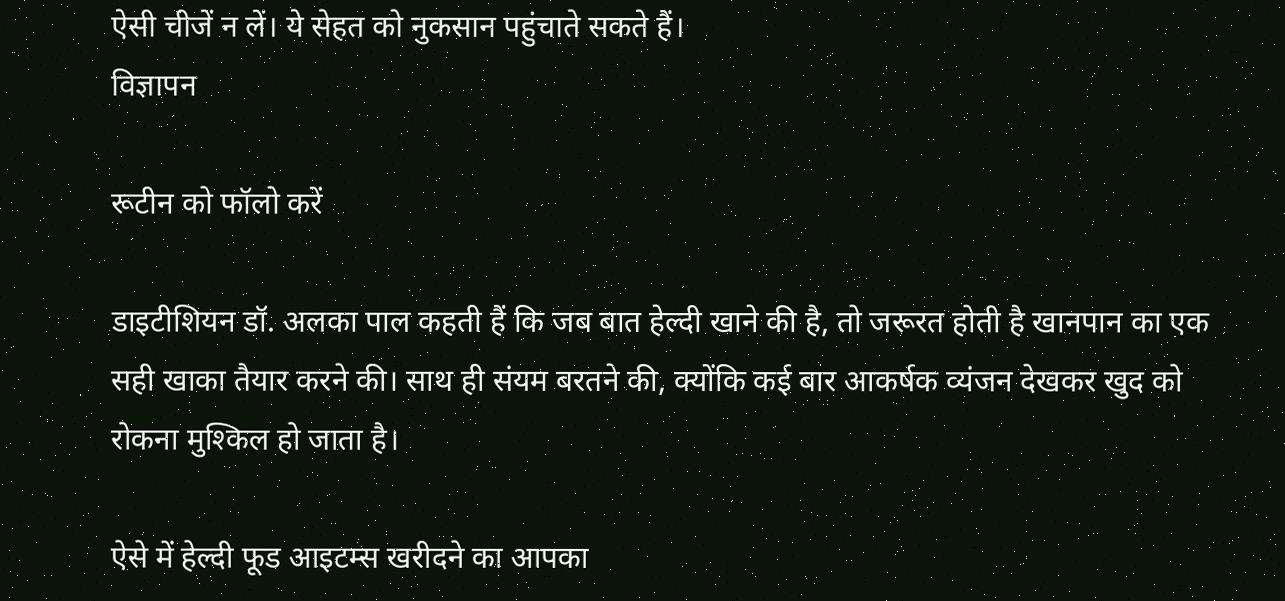ऐसी चीजें न लें। ये सेहत को नुकसान पहुंचाते सकते हैं।
विज्ञापन

रूटीन को फॉलो करें

डाइटीशियन डॉ. अलका पाल कहती हैं कि जब बात हेल्दी खाने की है, तो जरूरत होती है खानपान का एक सही खाका तैयार करने की। साथ ही संयम बरतने की, क्योंकि कई बार आकर्षक व्यंजन देखकर खुद को रोकना मुश्किल हो जाता है।

ऐसे में हेल्दी फूड आइटम्स खरीदने का आपका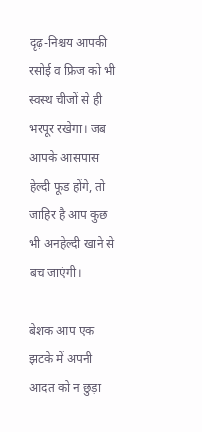दृढ़-निश्चय आपकी रसोई व फ्रिज को भी स्वस्‍थ चीजों से ही भरपूर रखेगा। जब आपके आसपास हेल्दी फूड होंगे, तो जाहिर है आप कुछ भी अनहेल्दी खाने से बच जाएंगी।

बेशक आप एक झटके में अपनी आदत को न छुड़ा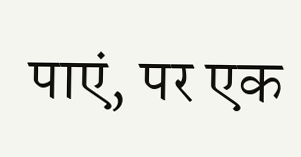पाएं, पर एक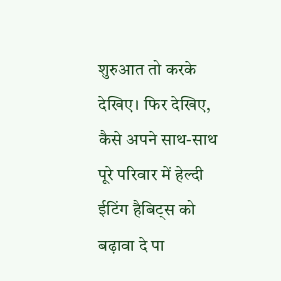शुरुआत तो करके देखिए। फिर देखिए, कैसे अपने साथ-साथ पूरे परिवार में हेल्दी ईटिंग हैबिट्स को बढ़ावा दे पा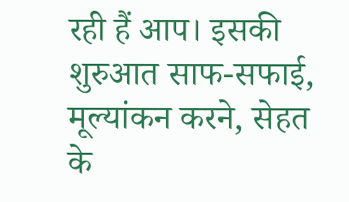रही हैं आप। इसकी शुरुआत साफ-सफाई, मूल्यांकन करने, सेहत के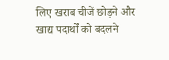लिए खराब चीजें छोड़ने और खाद्य पदार्थों को बदलने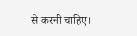से करनी चाहिए।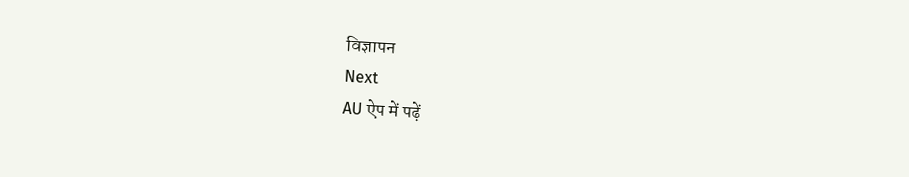विज्ञापन
Next
AU ऐप में पढ़ें